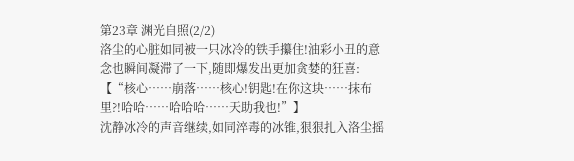第23章 渊光自照(2/2)
洛尘的心脏如同被一只冰冷的铁手攥住!油彩小丑的意念也瞬间凝滞了一下,随即爆发出更加贪婪的狂喜:【“核心……崩落……核心!钥匙!在你这块……抹布里?!哈哈……哈哈哈……天助我也!”】
沈静冰冷的声音继续,如同淬毒的冰锥,狠狠扎入洛尘摇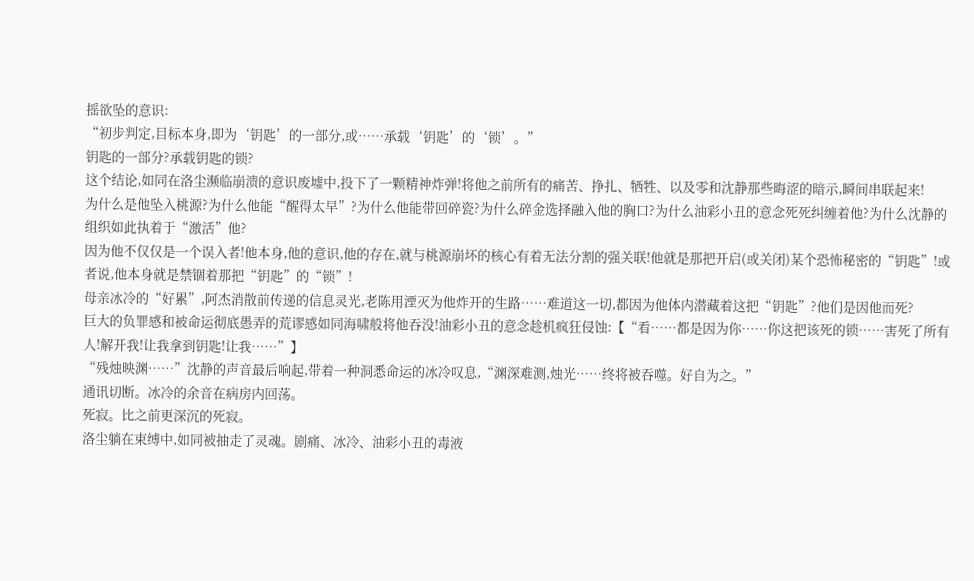摇欲坠的意识:
“初步判定,目标本身,即为‘钥匙’的一部分,或……承载‘钥匙’的‘锁’。”
钥匙的一部分?承载钥匙的锁?
这个结论,如同在洛尘濒临崩溃的意识废墟中,投下了一颗精神炸弹!将他之前所有的痛苦、挣扎、牺牲、以及零和沈静那些晦涩的暗示,瞬间串联起来!
为什么是他坠入桃源?为什么他能“醒得太早”?为什么他能带回碎瓷?为什么碎金选择融入他的胸口?为什么油彩小丑的意念死死纠缠着他?为什么沈静的组织如此执着于“激活”他?
因为他不仅仅是一个误入者!他本身,他的意识,他的存在,就与桃源崩坏的核心有着无法分割的强关联!他就是那把开启(或关闭)某个恐怖秘密的“钥匙”!或者说,他本身就是禁锢着那把“钥匙”的“锁”!
母亲冰冷的“好累”,阿杰消散前传递的信息灵光,老陈用湮灭为他炸开的生路……难道这一切,都因为他体内潜藏着这把“钥匙”?他们是因他而死?
巨大的负罪感和被命运彻底愚弄的荒谬感如同海啸般将他吞没!油彩小丑的意念趁机疯狂侵蚀:【“看……都是因为你……你这把该死的锁……害死了所有人!解开我!让我拿到钥匙!让我……”】
“残烛映渊……”沈静的声音最后响起,带着一种洞悉命运的冰冷叹息,“渊深难测,烛光……终将被吞噬。好自为之。”
通讯切断。冰冷的余音在病房内回荡。
死寂。比之前更深沉的死寂。
洛尘躺在束缚中,如同被抽走了灵魂。剧痛、冰冷、油彩小丑的毒液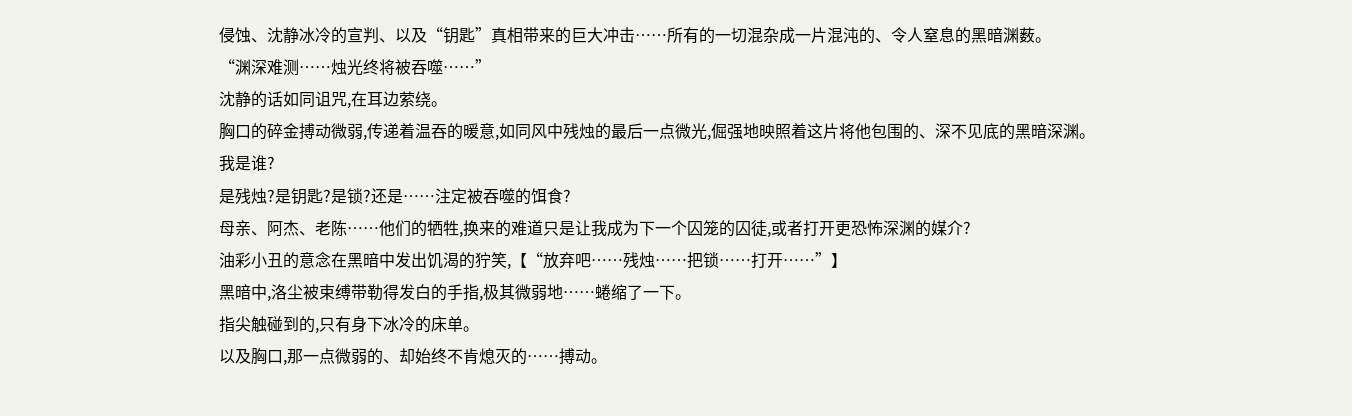侵蚀、沈静冰冷的宣判、以及“钥匙”真相带来的巨大冲击……所有的一切混杂成一片混沌的、令人窒息的黑暗渊薮。
“渊深难测……烛光终将被吞噬……”
沈静的话如同诅咒,在耳边萦绕。
胸口的碎金搏动微弱,传递着温吞的暖意,如同风中残烛的最后一点微光,倔强地映照着这片将他包围的、深不见底的黑暗深渊。
我是谁?
是残烛?是钥匙?是锁?还是……注定被吞噬的饵食?
母亲、阿杰、老陈……他们的牺牲,换来的难道只是让我成为下一个囚笼的囚徒,或者打开更恐怖深渊的媒介?
油彩小丑的意念在黑暗中发出饥渴的狞笑,【“放弃吧……残烛……把锁……打开……”】
黑暗中,洛尘被束缚带勒得发白的手指,极其微弱地……蜷缩了一下。
指尖触碰到的,只有身下冰冷的床单。
以及胸口,那一点微弱的、却始终不肯熄灭的……搏动。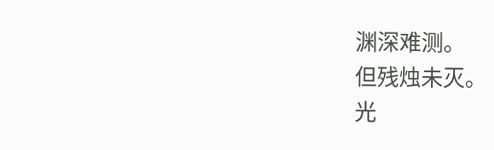渊深难测。
但残烛未灭。
光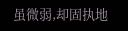虽微弱,却固执地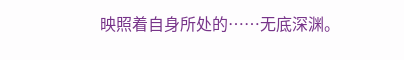映照着自身所处的……无底深渊。